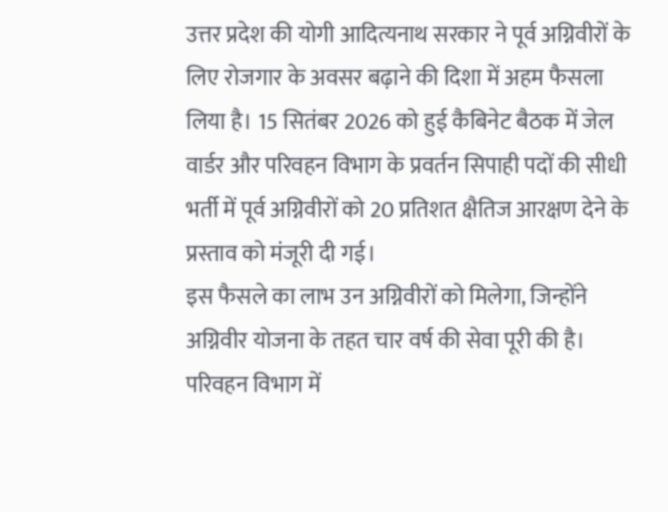उत्तर प्रदेश की योगी आदित्यनाथ सरकार ने पूर्व अग्निवीरों के लिए रोजगार के अवसर बढ़ाने की दिशा में अहम फैसला लिया है। 15 सितंबर 2026 को हुई कैबिनेट बैठक में जेल वार्डर और परिवहन विभाग के प्रवर्तन सिपाही पदों की सीधी भर्ती में पूर्व अग्निवीरों को 20 प्रतिशत क्षैतिज आरक्षण देने के प्रस्ताव को मंजूरी दी गई।
इस फैसले का लाभ उन अग्निवीरों को मिलेगा, जिन्होंने अग्निवीर योजना के तहत चार वर्ष की सेवा पूरी की है। परिवहन विभाग में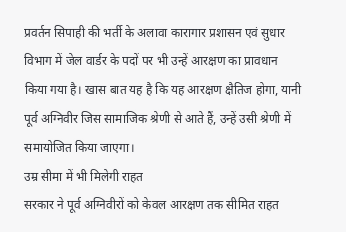प्रवर्तन सिपाही की भर्ती के अलावा कारागार प्रशासन एवं सुधार विभाग में जेल वार्डर के पदों पर भी उन्हें आरक्षण का प्रावधान किया गया है। खास बात यह है कि यह आरक्षण क्षैतिज होगा, यानी पूर्व अग्निवीर जिस सामाजिक श्रेणी से आते हैं, उन्हें उसी श्रेणी में समायोजित किया जाएगा।
उम्र सीमा में भी मिलेगी राहत
सरकार ने पूर्व अग्निवीरों को केवल आरक्षण तक सीमित राहत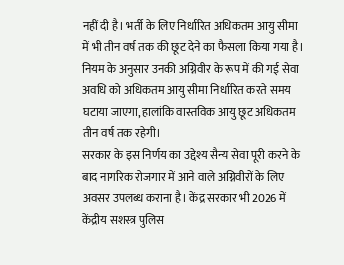नहीं दी है। भर्ती के लिए निर्धारित अधिकतम आयु सीमा में भी तीन वर्ष तक की छूट देने का फैसला किया गया है। नियम के अनुसार उनकी अग्निवीर के रूप में की गई सेवा अवधि को अधिकतम आयु सीमा निर्धारित करते समय घटाया जाएगा, हालांकि वास्तविक आयु छूट अधिकतम तीन वर्ष तक रहेगी।
सरकार के इस निर्णय का उद्देश्य सैन्य सेवा पूरी करने के बाद नागरिक रोजगार में आने वाले अग्निवीरों के लिए अवसर उपलब्ध कराना है। केंद्र सरकार भी 2026 में केंद्रीय सशस्त्र पुलिस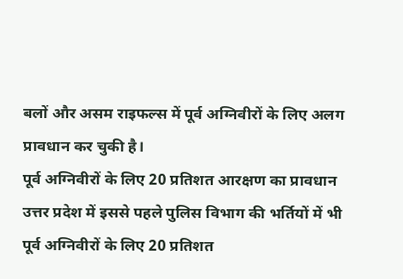बलों और असम राइफल्स में पूर्व अग्निवीरों के लिए अलग प्रावधान कर चुकी है।
पूर्व अग्निवीरों के लिए 20 प्रतिशत आरक्षण का प्रावधान
उत्तर प्रदेश में इससे पहले पुलिस विभाग की भर्तियों में भी पूर्व अग्निवीरों के लिए 20 प्रतिशत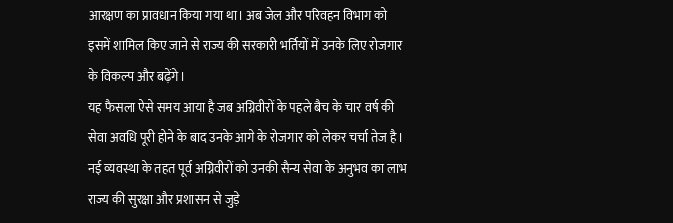आरक्षण का प्रावधान किया गया था। अब जेल और परिवहन विभाग को इसमें शामिल किए जाने से राज्य की सरकारी भर्तियों में उनके लिए रोजगार के विकल्प और बढ़ेंगे।
यह फैसला ऐसे समय आया है जब अग्निवीरों के पहले बैच के चार वर्ष की सेवा अवधि पूरी होने के बाद उनके आगे के रोजगार को लेकर चर्चा तेज है। नई व्यवस्था के तहत पूर्व अग्निवीरों को उनकी सैन्य सेवा के अनुभव का लाभ राज्य की सुरक्षा और प्रशासन से जुड़े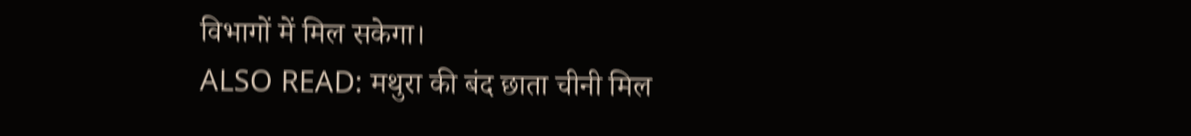विभागों में मिल सकेगा।
ALSO READ: मथुरा की बंद छाता चीनी मिल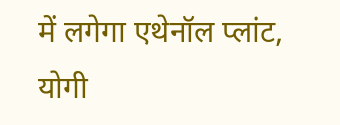में लगेगा एथेनॉल प्लांट, योगी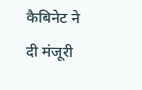कैबिनेट ने दी मंजूरी